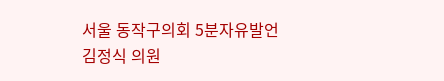서울 동작구의회 5분자유발언
김정식 의원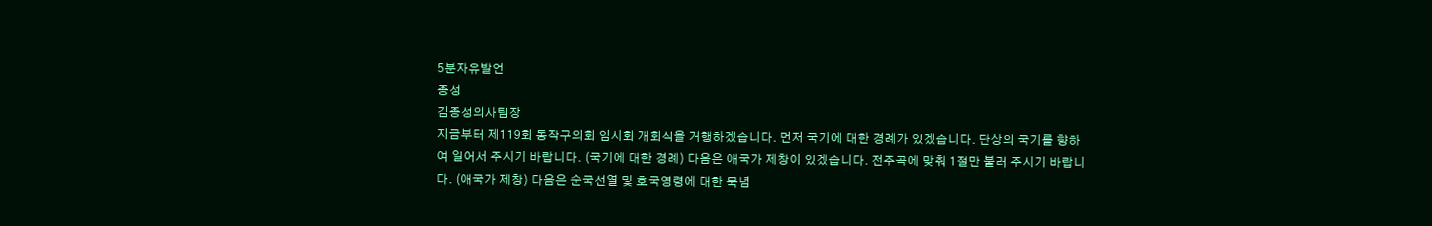5분자유발언
종성
김종성의사팀장
지금부터 제119회 동작구의회 임시회 개회식을 거행하겠습니다. 먼저 국기에 대한 경례가 있겠습니다. 단상의 국기를 향하여 일어서 주시기 바랍니다. (국기에 대한 경례) 다음은 애국가 제창이 있겠습니다. 전주곡에 맞춰 1절만 불러 주시기 바랍니다. (애국가 제창) 다음은 순국선열 및 호국영령에 대한 묵념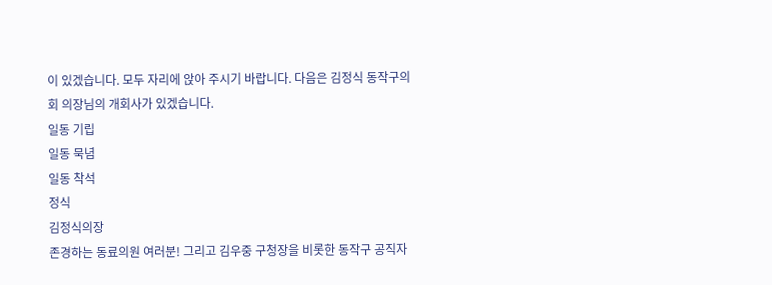이 있겠습니다. 모두 자리에 앉아 주시기 바랍니다. 다음은 김정식 동작구의회 의장님의 개회사가 있겠습니다.
일동 기립
일동 묵념
일동 착석
정식
김정식의장
존경하는 동료의원 여러분! 그리고 김우중 구청장을 비롯한 동작구 공직자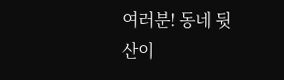여러분! 동네 뒷산이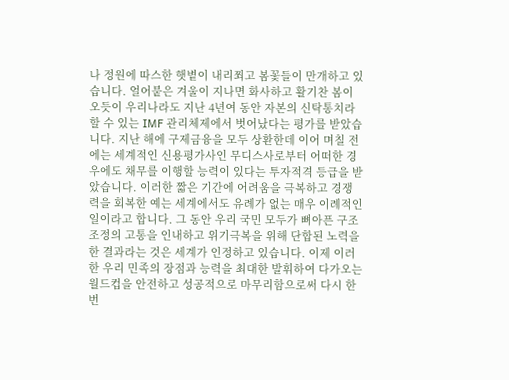나 정원에 따스한 햇볕이 내리쬐고 봄꽃들이 만개하고 있습니다. 얼어붙은 겨울이 지나면 화사하고 활기찬 봄이 오듯이 우리나라도 지난 4년여 동안 자본의 신탁통치라 할 수 있는 IMF 관리체제에서 벗어났다는 평가를 받았습니다. 지난 해에 구제금융을 모두 상환한데 이어 며칠 전에는 세계적인 신용평가사인 무디스사로부터 어떠한 경우에도 채무를 이행할 능력이 있다는 투자적격 등급을 받았습니다. 이러한 짧은 기간에 어려움을 극복하고 경쟁력을 회복한 예는 세계에서도 유례가 없는 매우 이례적인 일이라고 합니다. 그 동안 우리 국민 모두가 뼈아픈 구조조정의 고통을 인내하고 위기극복을 위해 단합된 노력을 한 결과라는 것은 세계가 인정하고 있습니다. 이제 이러한 우리 민족의 장점과 능력을 최대한 발휘하여 다가오는 월드컵을 안전하고 성공적으로 마무리함으로써 다시 한번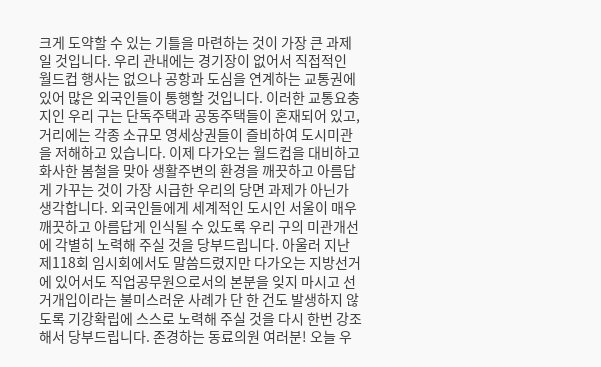크게 도약할 수 있는 기틀을 마련하는 것이 가장 큰 과제일 것입니다. 우리 관내에는 경기장이 없어서 직접적인 월드컵 행사는 없으나 공항과 도심을 연계하는 교통권에 있어 많은 외국인들이 통행할 것입니다. 이러한 교통요충지인 우리 구는 단독주택과 공동주택들이 혼재되어 있고, 거리에는 각종 소규모 영세상권들이 즐비하여 도시미관을 저해하고 있습니다. 이제 다가오는 월드컵을 대비하고 화사한 봄철을 맞아 생활주변의 환경을 깨끗하고 아름답게 가꾸는 것이 가장 시급한 우리의 당면 과제가 아닌가 생각합니다. 외국인들에게 세계적인 도시인 서울이 매우 깨끗하고 아름답게 인식될 수 있도록 우리 구의 미관개선에 각별히 노력해 주실 것을 당부드립니다. 아울러 지난 제118회 임시회에서도 말씀드렸지만 다가오는 지방선거에 있어서도 직업공무원으로서의 본분을 잊지 마시고 선거개입이라는 불미스러운 사례가 단 한 건도 발생하지 않도록 기강확립에 스스로 노력해 주실 것을 다시 한번 강조해서 당부드립니다. 존경하는 동료의원 여러분! 오늘 우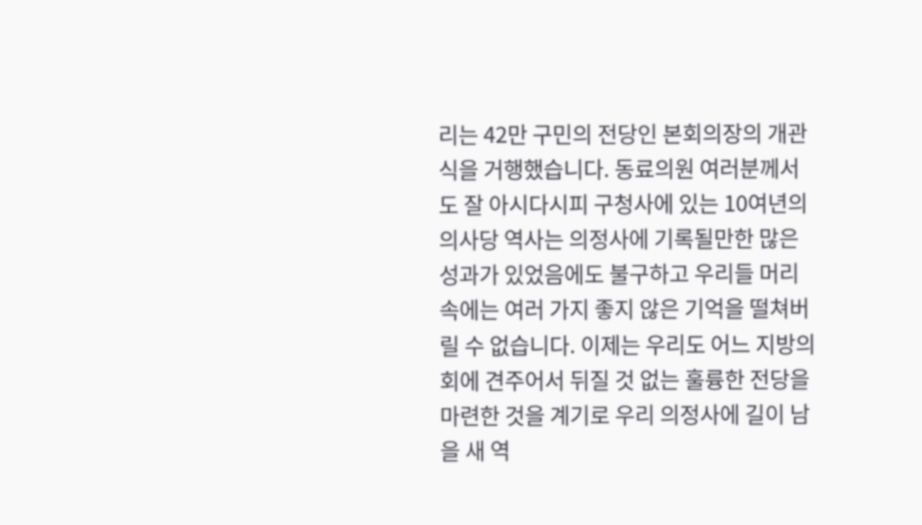리는 42만 구민의 전당인 본회의장의 개관식을 거행했습니다. 동료의원 여러분께서도 잘 아시다시피 구청사에 있는 10여년의 의사당 역사는 의정사에 기록될만한 많은 성과가 있었음에도 불구하고 우리들 머리 속에는 여러 가지 좋지 않은 기억을 떨쳐버릴 수 없습니다. 이제는 우리도 어느 지방의회에 견주어서 뒤질 것 없는 훌륭한 전당을 마련한 것을 계기로 우리 의정사에 길이 남을 새 역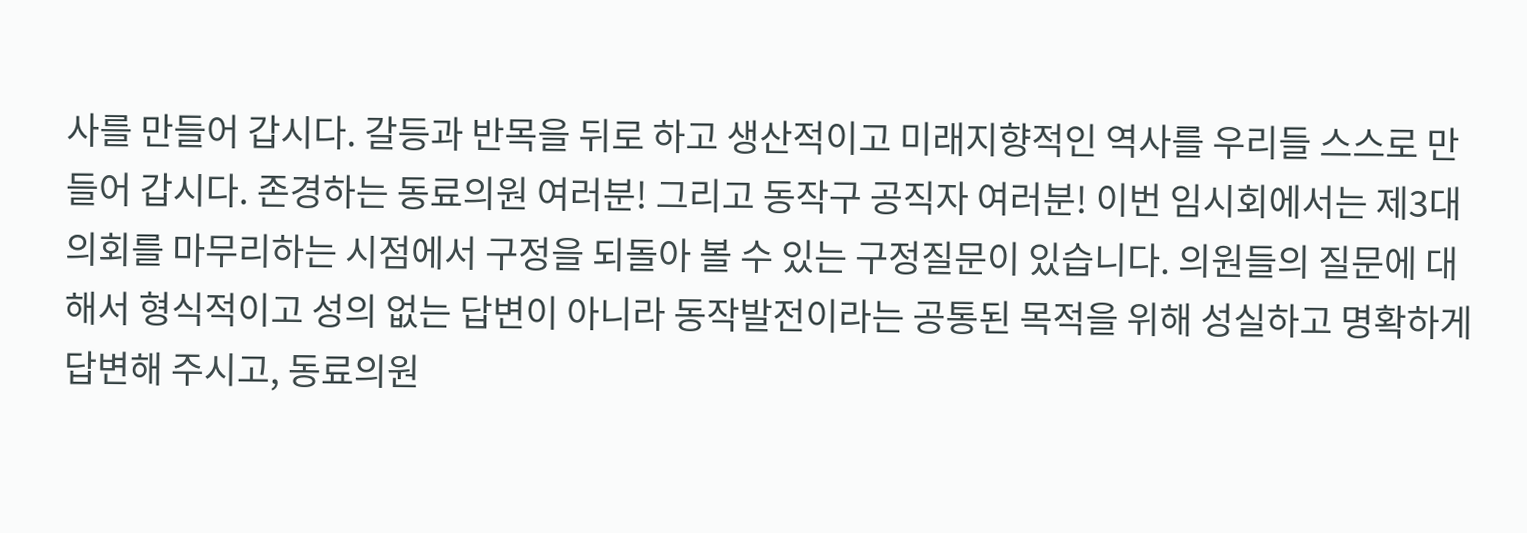사를 만들어 갑시다. 갈등과 반목을 뒤로 하고 생산적이고 미래지향적인 역사를 우리들 스스로 만들어 갑시다. 존경하는 동료의원 여러분! 그리고 동작구 공직자 여러분! 이번 임시회에서는 제3대 의회를 마무리하는 시점에서 구정을 되돌아 볼 수 있는 구정질문이 있습니다. 의원들의 질문에 대해서 형식적이고 성의 없는 답변이 아니라 동작발전이라는 공통된 목적을 위해 성실하고 명확하게 답변해 주시고, 동료의원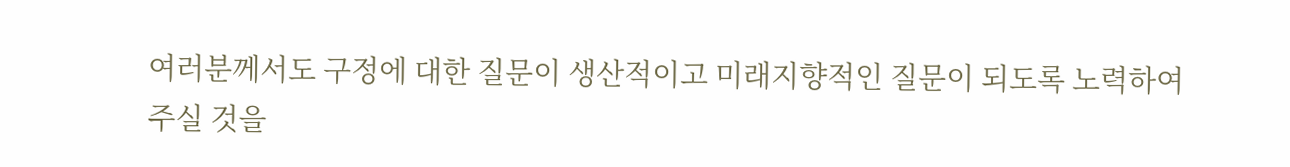여러분께서도 구정에 대한 질문이 생산적이고 미래지향적인 질문이 되도록 노력하여 주실 것을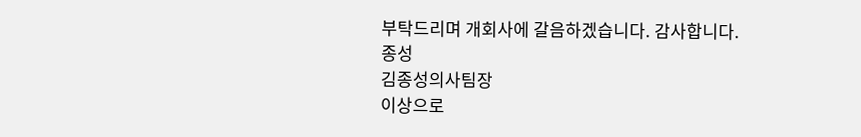부탁드리며 개회사에 갈음하겠습니다. 감사합니다.
종성
김종성의사팀장
이상으로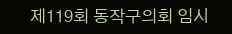제119회 동작구의회 임시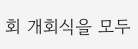회 개회식을 모두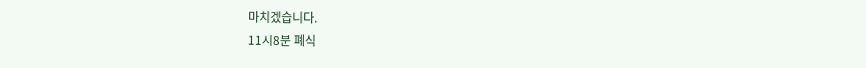마치겠습니다.
11시8분 폐식